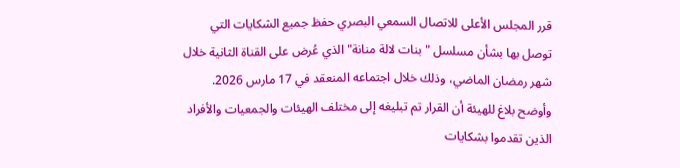قرر المجلس الأعلى للاتصال السمعي البصري حفظ جميع الشكايات التي توصل بها بشأن مسلسل "بنات لالة منانة" الذي عُرض على القناة الثانية خلال شهر رمضان الماضي، وذلك خلال اجتماعه المنعقد في 17 مارس 2026.
وأوضح بلاغ للهيئة أن القرار تم تبليغه إلى مختلف الهيئات والجمعيات والأفراد الذين تقدموا بشكايات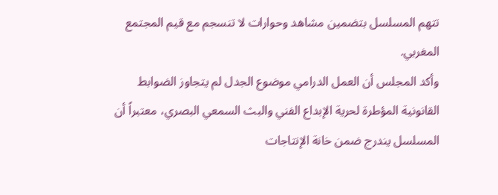تتهم المسلسل بتضمين مشاهد وحوارات لا تنسجم مع قيم المجتمع المغربي.
وأكد المجلس أن العمل الدرامي موضوع الجدل لم يتجاوز الضوابط القانونية المؤطرة لحرية الإبداع الفني والبث السمعي البصري، معتبراً أن المسلسل يندرج ضمن خانة الإنتاجات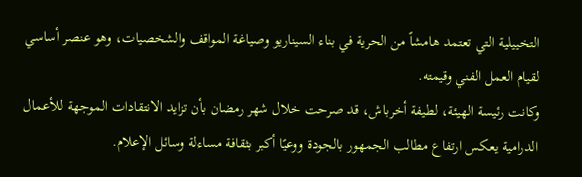التخييلية التي تعتمد هامشاً من الحرية في بناء السيناريو وصياغة المواقف والشخصيات، وهو عنصر أساسي لقيام العمل الفني وقيمته.
وكانت رئيسة الهيئة، لطيفة أخرباش، قد صرحت خلال شهر رمضان بأن تزايد الانتقادات الموجهة للأعمال الدرامية يعكس ارتفاع مطالب الجمهور بالجودة ووعيًا أكبر بثقافة مساءلة وسائل الإعلام.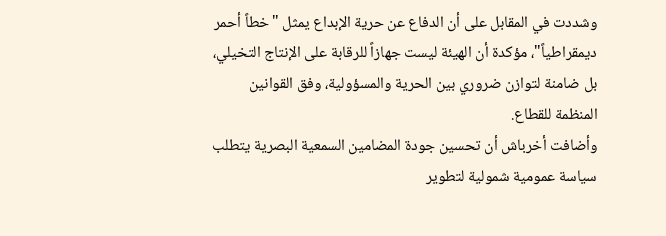وشددت في المقابل على أن الدفاع عن حرية الإبداع يمثل "خطاً أحمر ديمقراطياً"، مؤكدة أن الهيئة ليست جهازاً للرقابة على الإنتاج التخيلي، بل ضامنة لتوازن ضروري بين الحرية والمسؤولية، وفق القوانين المنظمة للقطاع.
وأضافت أخرباش أن تحسين جودة المضامين السمعية البصرية يتطلب سياسة عمومية شمولية لتطوير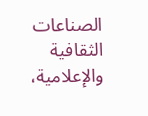الصناعات الثقافية والإعلامية،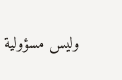وليس مسؤولية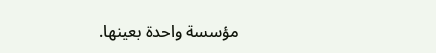مؤسسة واحدة بعينها.